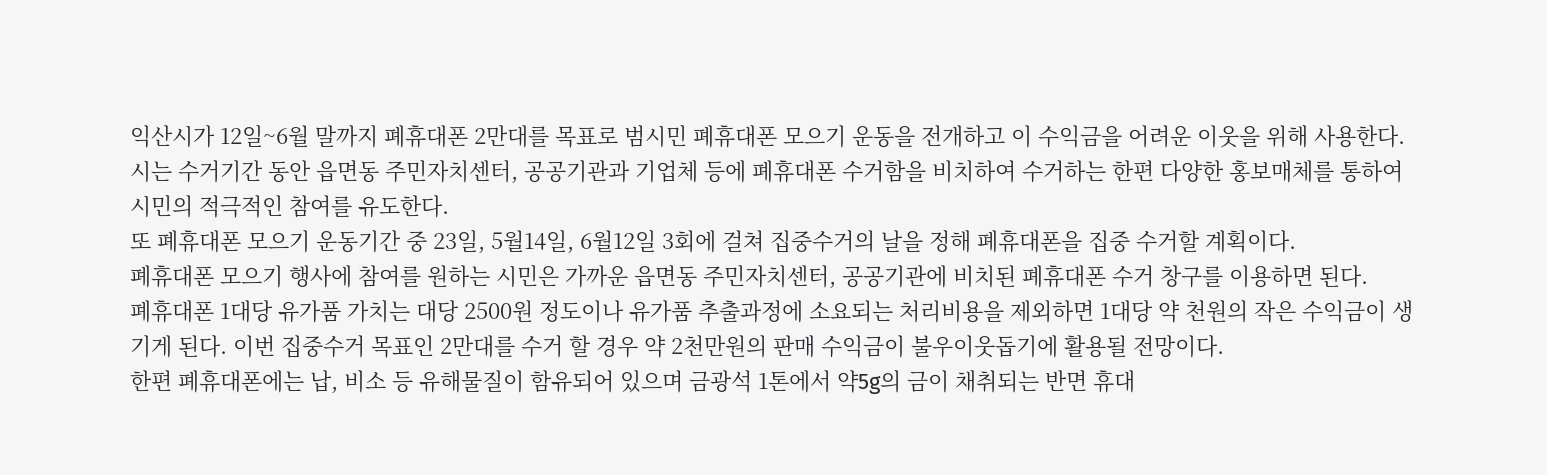익산시가 12일~6월 말까지 폐휴대폰 2만대를 목표로 범시민 폐휴대폰 모으기 운동을 전개하고 이 수익금을 어려운 이웃을 위해 사용한다.
시는 수거기간 동안 읍면동 주민자치센터, 공공기관과 기업체 등에 폐휴대폰 수거함을 비치하여 수거하는 한편 다양한 홍보매체를 통하여 시민의 적극적인 참여를 유도한다.
또 폐휴대폰 모으기 운동기간 중 23일, 5월14일, 6월12일 3회에 걸쳐 집중수거의 날을 정해 폐휴대폰을 집중 수거할 계획이다.
폐휴대폰 모으기 행사에 참여를 원하는 시민은 가까운 읍면동 주민자치센터, 공공기관에 비치된 폐휴대폰 수거 창구를 이용하면 된다.
폐휴대폰 1대당 유가품 가치는 대당 2500원 정도이나 유가품 추출과정에 소요되는 처리비용을 제외하면 1대당 약 천원의 작은 수익금이 생기게 된다. 이번 집중수거 목표인 2만대를 수거 할 경우 약 2천만원의 판매 수익금이 불우이웃돕기에 활용될 전망이다.
한편 폐휴대폰에는 납, 비소 등 유해물질이 함유되어 있으며 금광석 1톤에서 약5g의 금이 채취되는 반면 휴대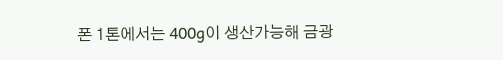폰 1톤에서는 400g이 생산가능해 금광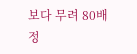보다 무려 80배 정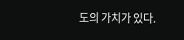도의 가치가 있다.